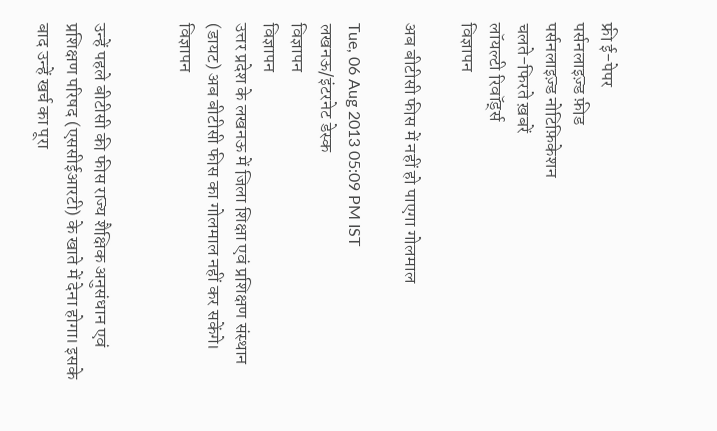फ्री ई-पेपर
पर्सनलाइज़्ड फ़ीड
पर्सनलाइज़्ड नोटिफ़िकेशन
चलते-फिरते ख़बरें
लॉयल्टी रिवॉर्ड्स
विज्ञापन

अब बीटीसी फीस में नहीं हो पाएगा गोलमाल

Tue, 06 Aug 2013 05:09 PM IST
लखनऊ/इंटरनेट डेस्क
विज्ञापन
विज्ञापन
उत्तर प्रदेश के लखनऊ में जिला शिक्षा एवं प्रशिक्षण संस्थान (डायट) अब बीटीसी फीस का गोलमाल नहीं कर सकेंगे।
विज्ञापन


उन्हें पहले बीटीसी की फीस राज्य शैक्षिक अनुसंधान एवं प्रशिक्षण परिषद (एससीईआरटी) के खाते में देना होगा। इसके बाद उन्हें खर्च का पूरा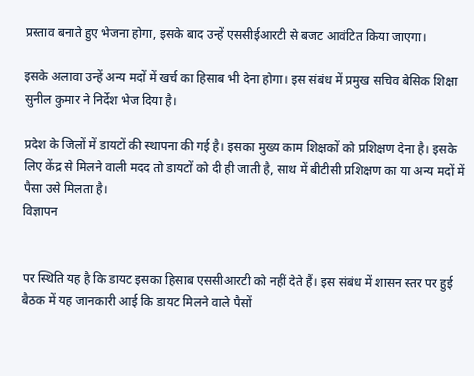प्रस्ताव बनाते हुए भेजना होगा, इसके बाद उन्हें एससीईआरटी से बजट आवंटित किया जाएगा।

इसके अलावा उन्हें अन्य मदों में खर्च का हिसाब भी देना होगा। इस संबंध में प्रमुख सचिव बेसिक शिक्षा सुनील कुमार ने निर्देश भेज दिया है।

प्रदेश के जिलों में डायटों की स्थापना की गई है। इसका मुख्य काम शिक्षकों को प्रशिक्षण देना है। इसके लिए केंद्र से मिलने वाली मदद तो डायटों को दी ही जाती है, साथ में बीटीसी प्रशिक्षण का या अन्य मदों में पैसा उसे मिलता है।
विज्ञापन


पर स्थिति यह है कि डायट इसका हिसाब एससीआरटी को नहीं देते हैं। इस संबंध में शासन स्तर पर हुई बैठक में यह जानकारी आई कि डायट मिलने वाले पैसों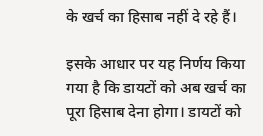के खर्च का हिसाब नहीं दे रहे हैं।

इसके आधार पर यह निर्णय किया गया है कि डायटों को अब खर्च का पूरा हिसाब देना होगा। डायटों को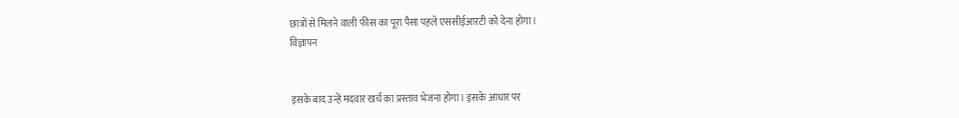छात्रों से मिलने वाली फीस का पूरा पैसा पहले एससीईआरटी को देना होगा।
विज्ञापन


इसके बाद उन्हें मदवार खर्च का प्रस्ताव भेजना होगा। इसके आधार पर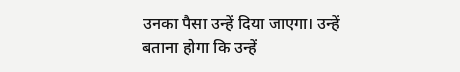उनका पैसा उन्हें दिया जाएगा। उन्हें बताना होगा कि उन्हें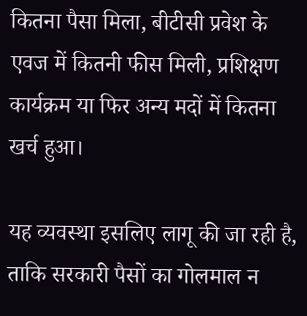कितना पैसा मिला, बीटीसी प्रवेश के एवज में कितनी फीस मिली, प्रशिक्षण कार्यक्रम या फिर अन्य मदों में कितना खर्च हुआ।

यह व्यवस्था इसलिए लागू की जा रही है, ताकि सरकारी पैसों का गोलमाल न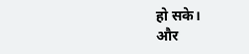हो सके।
और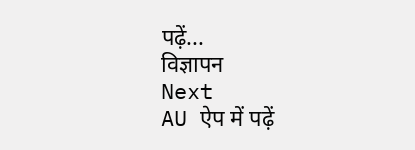पढ़ें...
विज्ञापन
Next
AU ऐप में पढ़ें